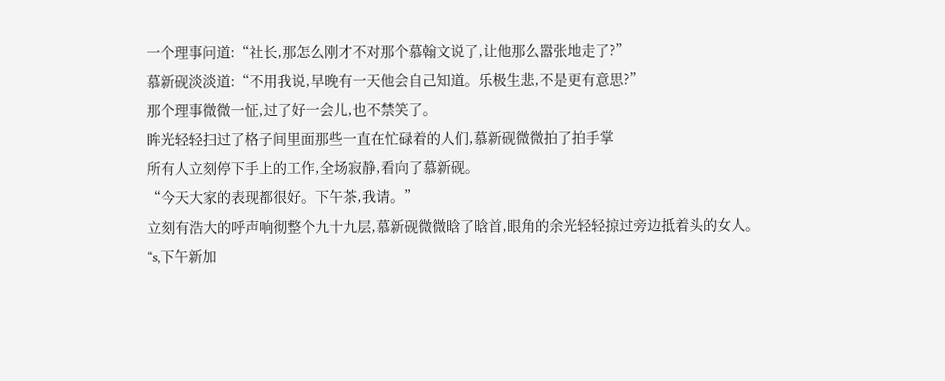一个理事问道:“社长,那怎么刚才不对那个慕翰文说了,让他那么嚣张地走了?”
慕新砚淡淡道:“不用我说,早晚有一天他会自己知道。乐极生悲,不是更有意思?”
那个理事微微一怔,过了好一会儿,也不禁笑了。
眸光轻轻扫过了格子间里面那些一直在忙碌着的人们,慕新砚微微拍了拍手掌
所有人立刻停下手上的工作,全场寂静,看向了慕新砚。
“今天大家的表现都很好。下午茶,我请。”
立刻有浩大的呼声响彻整个九十九层,慕新砚微微晗了晗首,眼角的余光轻轻掠过旁边抵着头的女人。
“s,下午新加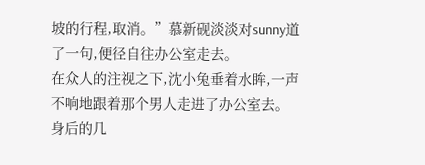坡的行程,取消。”慕新砚淡淡对sunny道了一句,便径自往办公室走去。
在众人的注视之下,沈小兔垂着水眸,一声不响地跟着那个男人走进了办公室去。
身后的几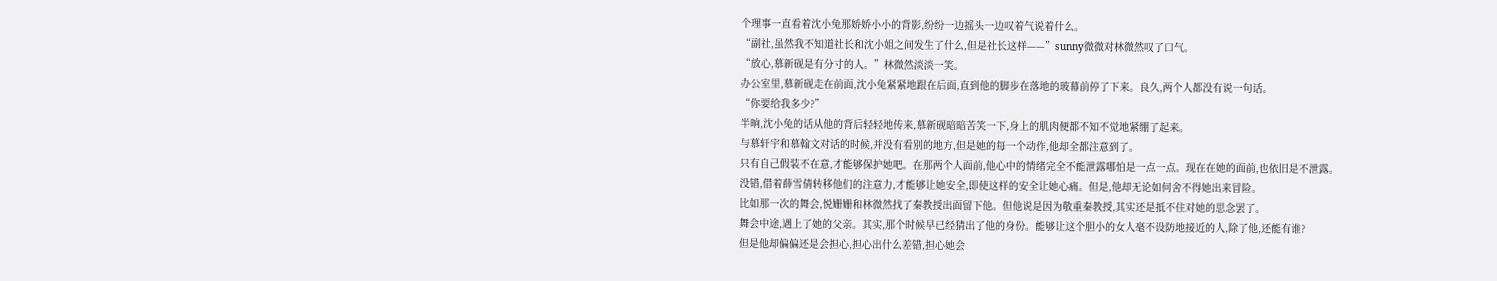个理事一直看着沈小兔那娇娇小小的背影,纷纷一边摇头一边叹着气说着什么。
“副社,虽然我不知道社长和沈小姐之间发生了什么,但是社长这样——”sunny微微对林微然叹了口气。
“放心,慕新砚是有分寸的人。”林微然淡淡一笑。
办公室里,慕新砚走在前面,沈小兔紧紧地跟在后面,直到他的脚步在落地的玻幕前停了下来。良久,两个人都没有说一句话。
“你要给我多少?”
半晌,沈小兔的话从他的背后轻轻地传来,慕新砚暗暗苦笑一下,身上的肌肉便都不知不觉地紧绷了起来。
与慕轩宇和慕翰文对话的时候,并没有看别的地方,但是她的每一个动作,他却全都注意到了。
只有自己假装不在意,才能够保护她吧。在那两个人面前,他心中的情绪完全不能泄露哪怕是一点一点。现在在她的面前,也依旧是不泄露。
没错,借着薛雪倩转移他们的注意力,才能够让她安全,即使这样的安全让她心痛。但是,他却无论如何舍不得她出来冒险。
比如那一次的舞会,悦姗姗和林微然找了秦教授出面留下他。但他说是因为敬重秦教授,其实还是抵不住对她的思念罢了。
舞会中途,遇上了她的父亲。其实,那个时候早已经猜出了他的身份。能够让这个胆小的女人毫不设防地接近的人,除了他,还能有谁?
但是他却偏偏还是会担心,担心出什么差错,担心她会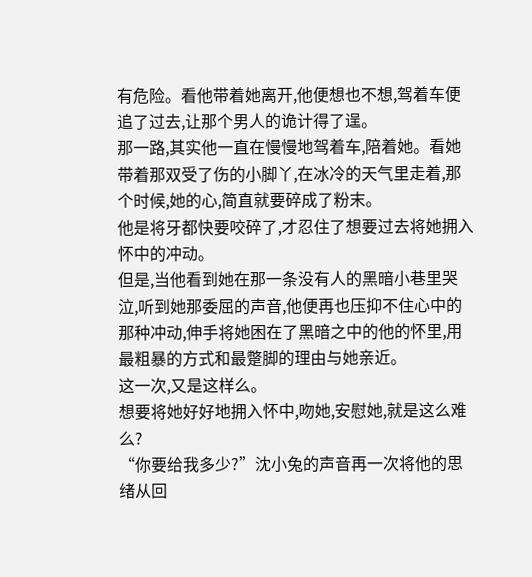有危险。看他带着她离开,他便想也不想,驾着车便追了过去,让那个男人的诡计得了逞。
那一路,其实他一直在慢慢地驾着车,陪着她。看她带着那双受了伤的小脚丫,在冰冷的天气里走着,那个时候,她的心,简直就要碎成了粉末。
他是将牙都快要咬碎了,才忍住了想要过去将她拥入怀中的冲动。
但是,当他看到她在那一条没有人的黑暗小巷里哭泣,听到她那委屈的声音,他便再也压抑不住心中的那种冲动,伸手将她困在了黑暗之中的他的怀里,用最粗暴的方式和最蹩脚的理由与她亲近。
这一次,又是这样么。
想要将她好好地拥入怀中,吻她,安慰她,就是这么难么?
“你要给我多少?”沈小兔的声音再一次将他的思绪从回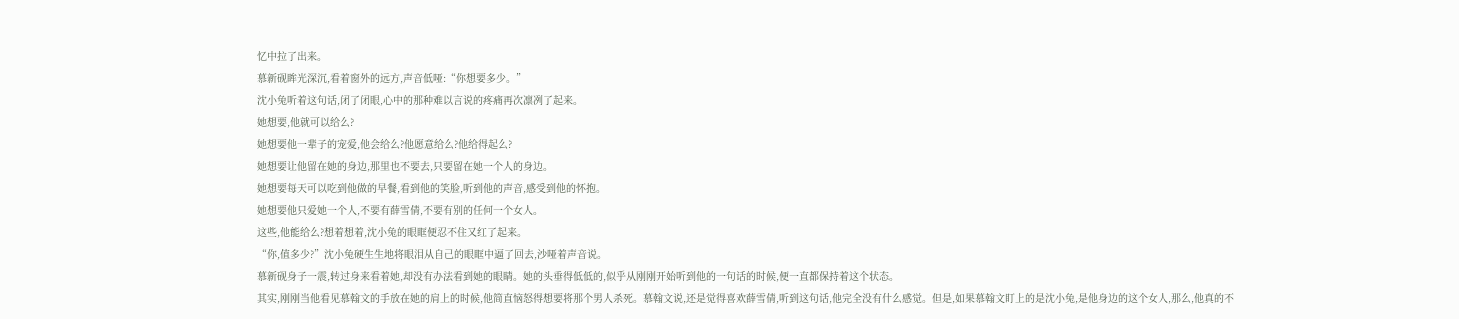忆中拉了出来。
慕新砚眸光深沉,看着窗外的远方,声音低哑:“你想要多少。”
沈小兔听着这句话,闭了闭眼,心中的那种难以言说的疼痛再次凛冽了起来。
她想要,他就可以给么?
她想要他一辈子的宠爱,他会给么?他愿意给么?他给得起么?
她想要让他留在她的身边,那里也不要去,只要留在她一个人的身边。
她想要每天可以吃到他做的早餐,看到他的笑脸,听到他的声音,感受到他的怀抱。
她想要他只爱她一个人,不要有薛雪倩,不要有别的任何一个女人。
这些,他能给么?想着想着,沈小兔的眼眶便忍不住又红了起来。
“你,值多少?”沈小兔硬生生地将眼泪从自己的眼眶中逼了回去,沙哑着声音说。
慕新砚身子一震,转过身来看着她,却没有办法看到她的眼睛。她的头垂得低低的,似乎从刚刚开始听到他的一句话的时候,便一直都保持着这个状态。
其实,刚刚当他看见慕翰文的手放在她的肩上的时候,他简直恼怒得想要将那个男人杀死。慕翰文说,还是觉得喜欢薛雪倩,听到这句话,他完全没有什么感觉。但是,如果慕翰文盯上的是沈小兔,是他身边的这个女人,那么,他真的不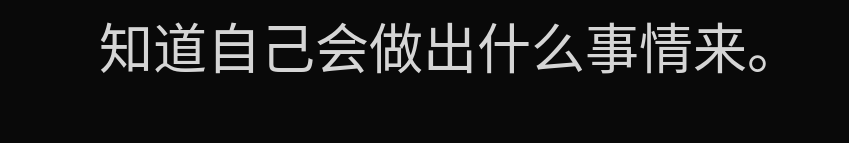知道自己会做出什么事情来。